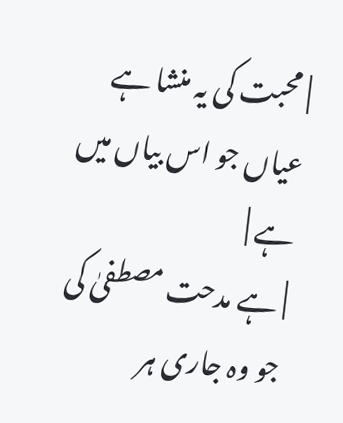| محبت کی یہ منشا ہے عیاں جو اس بیاں میں ہے |
| ہے مدحت مصطفیٰ کی جو وہ جاری ہر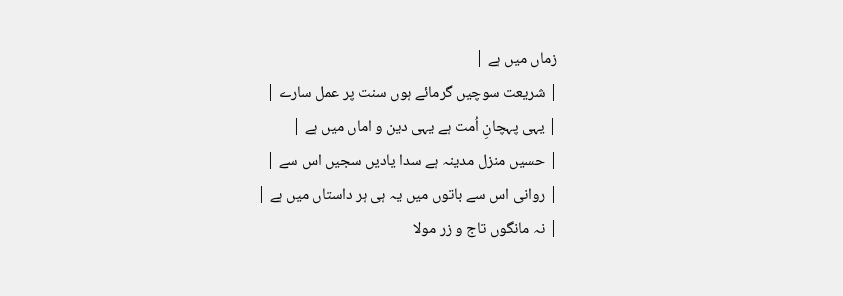زماں میں ہے |
| شریعت سوچیں گرمائے ہوں سنت پر عمل سارے |
| یہی پہچانِ اُمت ہے یہی دین و اماں میں ہے |
| حسیں منزل مدینہ ہے سدا یادیں سجیں اس سے |
| روانی اس سے باتوں میں یہ ہی ہر داستاں میں ہے |
| نہ مانگوں تاج و زر مولا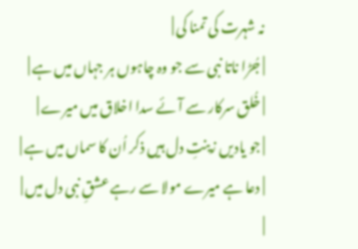نہ شہرت کی تمنا کی |
| جُڑا ناتا نبی سے جو وہ چاہوں ہر جہاں میں ہے |
| خُلق سرکار سے آئے سدا اخلاق میں میرے |
| جو یادیں زینتِ دل ہیں ذکر اُن کا سماں میں ہے |
| دعا ہے میرے مولا سے رہے عشقِ نبی دل میں |
|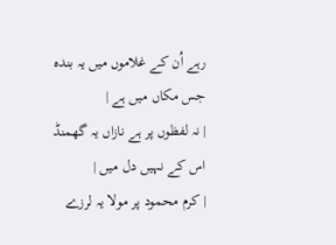رہے اُن کے غلاموں میں یہ بندہ جس مکاں میں ہے |
| نہ لفظوں پر ہے نازاں یہ گھمنڈ اس کے نہیں دل میں |
| کرم محمود پر مولا یہ لرزے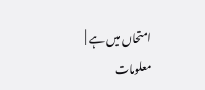امتحاں میں ہے |
معلومات